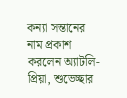কন্যা সন্তানের নাম প্রকাশ করলেন অ্যাটলি-প্রিয়া, শুভেচ্ছার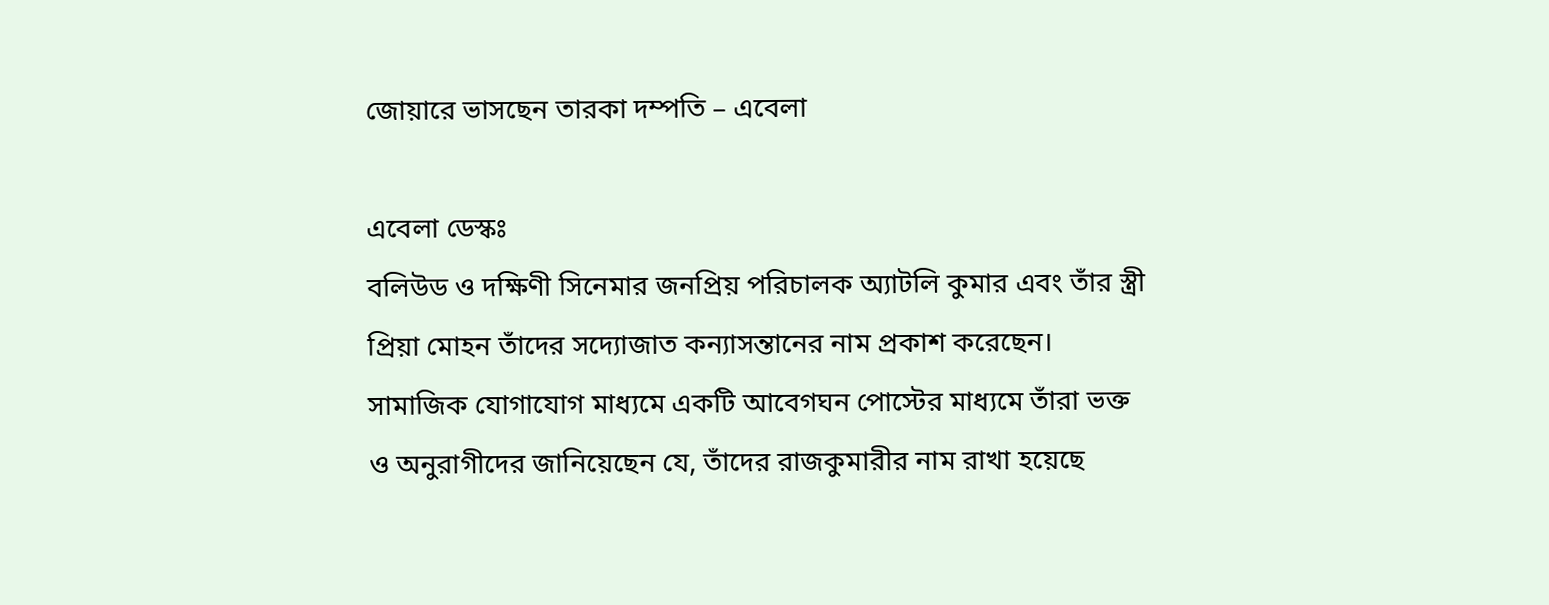জোয়ারে ভাসছেন তারকা দম্পতি – এবেলা

এবেলা ডেস্কঃ
বলিউড ও দক্ষিণী সিনেমার জনপ্রিয় পরিচালক অ্যাটলি কুমার এবং তাঁর স্ত্রী প্রিয়া মোহন তাঁদের সদ্যোজাত কন্যাসন্তানের নাম প্রকাশ করেছেন। সামাজিক যোগাযোগ মাধ্যমে একটি আবেগঘন পোস্টের মাধ্যমে তাঁরা ভক্ত ও অনুরাগীদের জানিয়েছেন যে, তাঁদের রাজকুমারীর নাম রাখা হয়েছে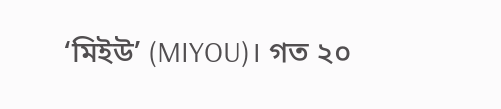‘মিইউ’ (MIYOU)। গত ২০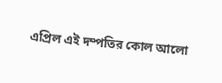এপ্রিল এই দম্পতির কোল আলো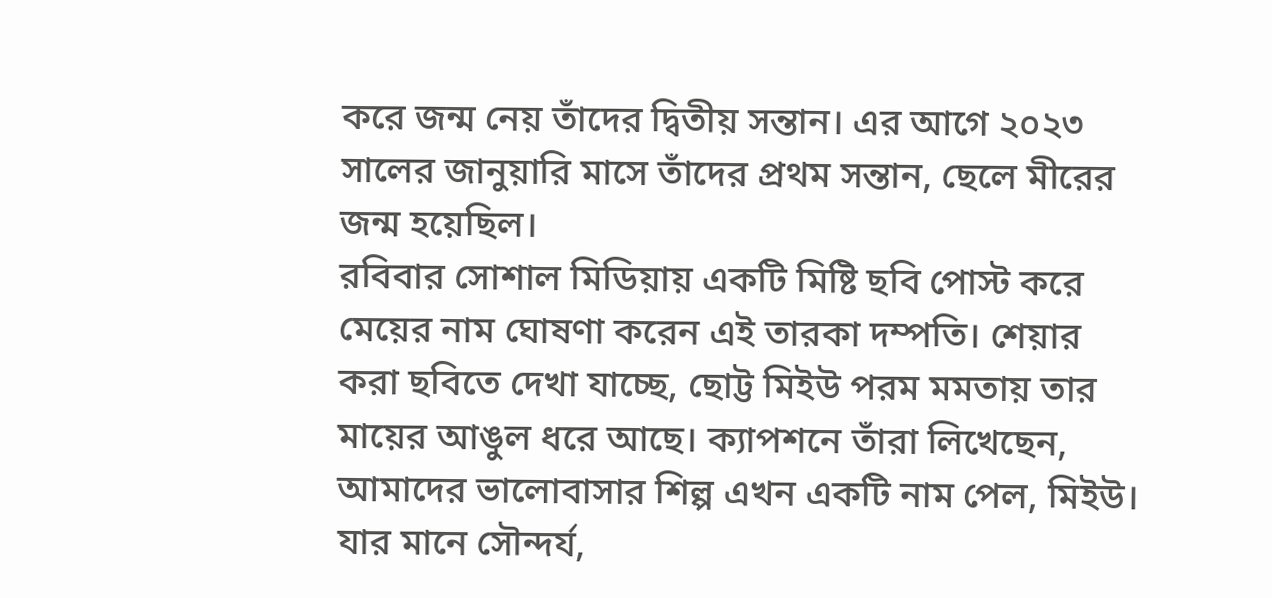করে জন্ম নেয় তাঁদের দ্বিতীয় সন্তান। এর আগে ২০২৩ সালের জানুয়ারি মাসে তাঁদের প্রথম সন্তান, ছেলে মীরের জন্ম হয়েছিল।
রবিবার সোশাল মিডিয়ায় একটি মিষ্টি ছবি পোস্ট করে মেয়ের নাম ঘোষণা করেন এই তারকা দম্পতি। শেয়ার করা ছবিতে দেখা যাচ্ছে, ছোট্ট মিইউ পরম মমতায় তার মায়ের আঙুল ধরে আছে। ক্যাপশনে তাঁরা লিখেছেন, আমাদের ভালোবাসার শিল্প এখন একটি নাম পেল, মিইউ। যার মানে সৌন্দর্য,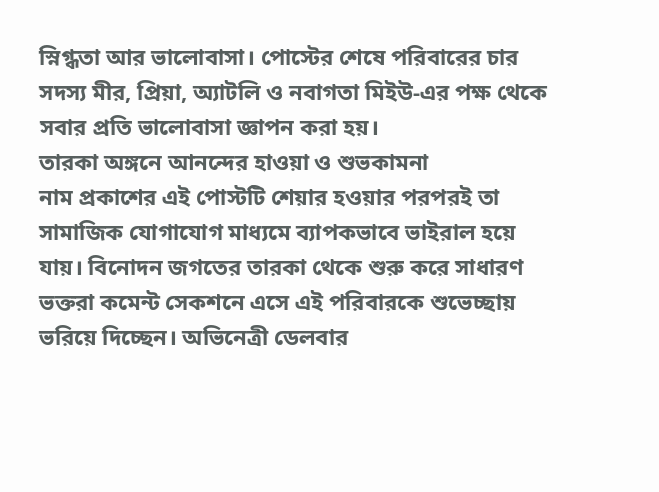স্নিগ্ধতা আর ভালোবাসা। পোস্টের শেষে পরিবারের চার সদস্য মীর, প্রিয়া, অ্যাটলি ও নবাগতা মিইউ-এর পক্ষ থেকে সবার প্রতি ভালোবাসা জ্ঞাপন করা হয়।
তারকা অঙ্গনে আনন্দের হাওয়া ও শুভকামনা
নাম প্রকাশের এই পোস্টটি শেয়ার হওয়ার পরপরই তা সামাজিক যোগাযোগ মাধ্যমে ব্যাপকভাবে ভাইরাল হয়ে যায়। বিনোদন জগতের তারকা থেকে শুরু করে সাধারণ ভক্তরা কমেন্ট সেকশনে এসে এই পরিবারকে শুভেচ্ছায় ভরিয়ে দিচ্ছেন। অভিনেত্রী ডেলবার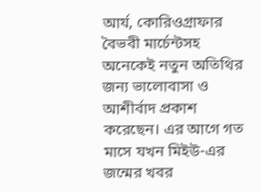আর্য, কোরিওগ্রাফার বৈভবী মার্চেন্টসহ অনেকেই নতুন অতিথির জন্য ভালোবাসা ও আশীর্বাদ প্রকাশ করেছেন। এর আগে গত মাসে যখন মিইউ-এর জন্মের খবর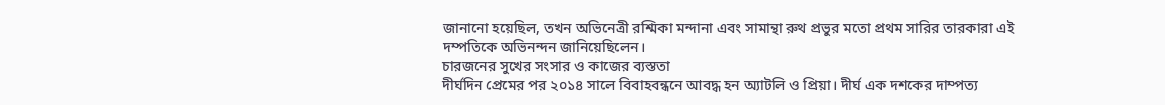জানানো হয়েছিল, তখন অভিনেত্রী রশ্মিকা মন্দানা এবং সামান্থা রুথ প্রভুর মতো প্রথম সারির তারকারা এই দম্পতিকে অভিনন্দন জানিয়েছিলেন।
চারজনের সুখের সংসার ও কাজের ব্যস্ততা
দীর্ঘদিন প্রেমের পর ২০১৪ সালে বিবাহবন্ধনে আবদ্ধ হন অ্যাটলি ও প্রিয়া। দীর্ঘ এক দশকের দাম্পত্য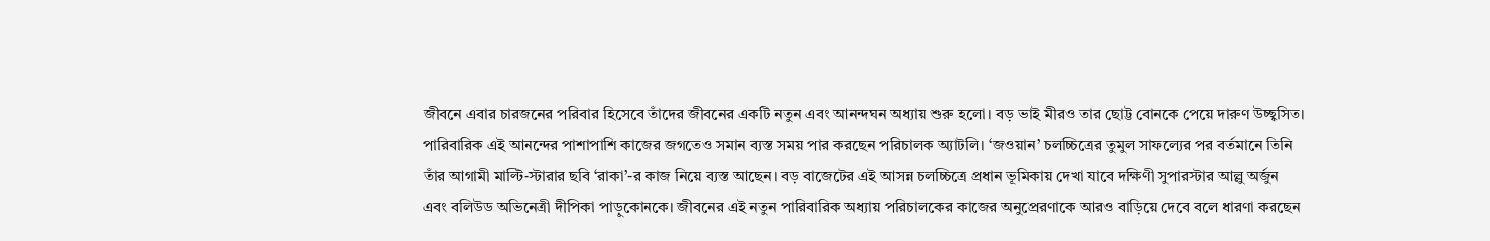জীবনে এবার চারজনের পরিবার হিসেবে তাঁদের জীবনের একটি নতুন এবং আনন্দঘন অধ্যায় শুরু হলো। বড় ভাই মীরও তার ছোট্ট বোনকে পেয়ে দারুণ উচ্ছ্বসিত।
পারিবারিক এই আনন্দের পাশাপাশি কাজের জগতেও সমান ব্যস্ত সময় পার করছেন পরিচালক অ্যাটলি। ‘জওয়ান’ চলচ্চিত্রের তুমুল সাফল্যের পর বর্তমানে তিনি তাঁর আগামী মাল্টি-স্টারার ছবি ‘রাকা’-র কাজ নিয়ে ব্যস্ত আছেন। বড় বাজেটের এই আসন্ন চলচ্চিত্রে প্রধান ভূমিকায় দেখা যাবে দক্ষিণী সুপারস্টার আল্লু অর্জুন এবং বলিউড অভিনেত্রী দীপিকা পাড়ুকোনকে। জীবনের এই নতুন পারিবারিক অধ্যায় পরিচালকের কাজের অনুপ্রেরণাকে আরও বাড়িয়ে দেবে বলে ধারণা করছেন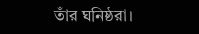তাঁর ঘনিষ্ঠরা।